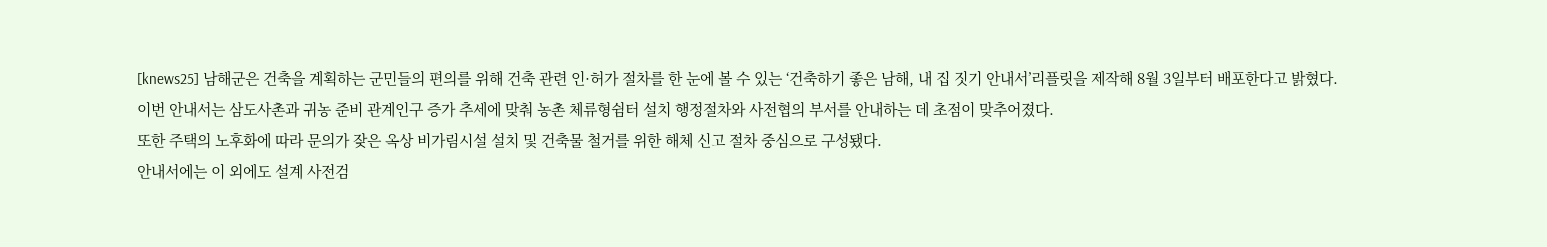[knews25] 남해군은 건축을 계획하는 군민들의 편의를 위해 건축 관련 인·허가 절차를 한 눈에 볼 수 있는 ‘건축하기 좋은 남해, 내 집 짓기 안내서’리플릿을 제작해 8월 3일부터 배포한다고 밝혔다.
이번 안내서는 삼도사촌과 귀농 준비 관계인구 증가 추세에 맞춰 농촌 체류형쉼터 설치 행정절차와 사전협의 부서를 안내하는 데 초점이 맞추어졌다.
또한 주택의 노후화에 따라 문의가 잦은 옥상 비가림시설 설치 및 건축물 철거를 위한 해체 신고 절차 중심으로 구성됐다.
안내서에는 이 외에도 설계 사전검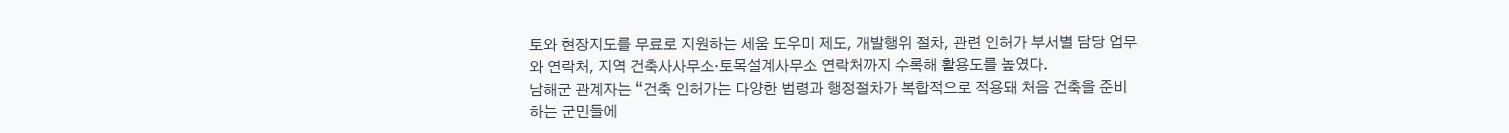토와 현장지도를 무료로 지원하는 세움 도우미 제도, 개발행위 절차, 관련 인허가 부서별 담당 업무와 연락처, 지역 건축사사무소·토목설계사무소 연락처까지 수록해 활용도를 높였다.
남해군 관계자는 “건축 인허가는 다양한 법령과 행정절차가 복합적으로 적용돼 처음 건축을 준비하는 군민들에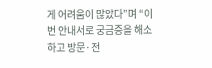게 어려움이 많았다”며 “이번 안내서로 궁금증을 해소하고 방문·전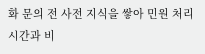화 문의 전 사전 지식을 쌓아 민원 처리 시간과 비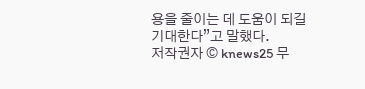용을 줄이는 데 도움이 되길 기대한다”고 말했다.
저작권자 © knews25 무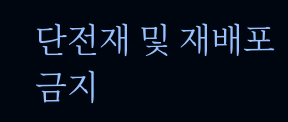단전재 및 재배포 금지